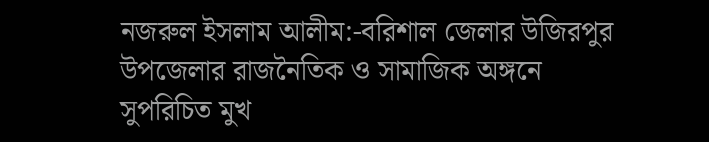নজরুল ইসলাম আলীম:-বরিশাল জেলার উজিরপুর উপজেলার রাজনৈতিক ও সামাজিক অঙ্গনে সুপরিচিত মুখ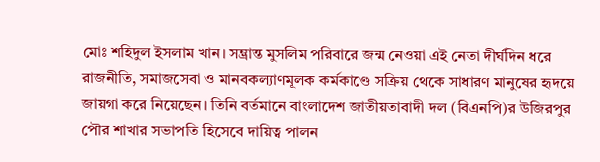মোঃ শহিদুল ইসলাম খান। সম্ভ্রান্ত মুসলিম পরিবারে জন্ম নেওয়া এই নেতা দীর্ঘদিন ধরে রাজনীতি, সমাজসেবা ও মানবকল্যাণমূলক কর্মকাণ্ডে সক্রিয় থেকে সাধারণ মানুষের হৃদয়ে জায়গা করে নিয়েছেন। তিনি বর্তমানে বাংলাদেশ জাতীয়তাবাদী দল (বিএনপি)র উজিরপুর পৌর শাখার সভাপতি হিসেবে দায়িত্ব পালন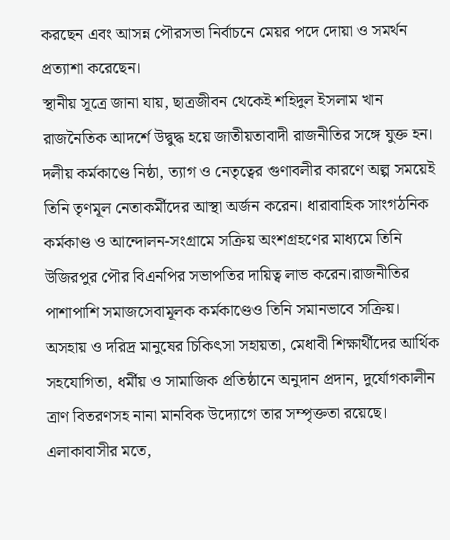করছেন এবং আসন্ন পৌরসভা নির্বাচনে মেয়র পদে দোয়া ও সমর্থন প্রত্যাশা করেছেন।
স্থানীয় সূত্রে জানা যায়, ছাত্রজীবন থেকেই শহিদুল ইসলাম খান রাজনৈতিক আদর্শে উদ্বুদ্ধ হয়ে জাতীয়তাবাদী রাজনীতির সঙ্গে যুক্ত হন। দলীয় কর্মকাণ্ডে নিষ্ঠা, ত্যাগ ও নেতৃত্বের গুণাবলীর কারণে অল্প সময়েই তিনি তৃণমূল নেতাকর্মীদের আস্থা অর্জন করেন। ধারাবাহিক সাংগঠনিক কর্মকাণ্ড ও আন্দোলন-সংগ্রামে সক্রিয় অংশগ্রহণের মাধ্যমে তিনি উজিরপুর পৌর বিএনপির সভাপতির দায়িত্ব লাভ করেন।রাজনীতির পাশাপাশি সমাজসেবামূলক কর্মকাণ্ডেও তিনি সমানভাবে সক্রিয়। অসহায় ও দরিদ্র মানুষের চিকিৎসা সহায়তা, মেধাবী শিক্ষার্থীদের আর্থিক সহযোগিতা, ধর্মীয় ও সামাজিক প্রতিষ্ঠানে অনুদান প্রদান, দুর্যোগকালীন ত্রাণ বিতরণসহ নানা মানবিক উদ্যোগে তার সম্পৃক্ততা রয়েছে।
এলাকাবাসীর মতে,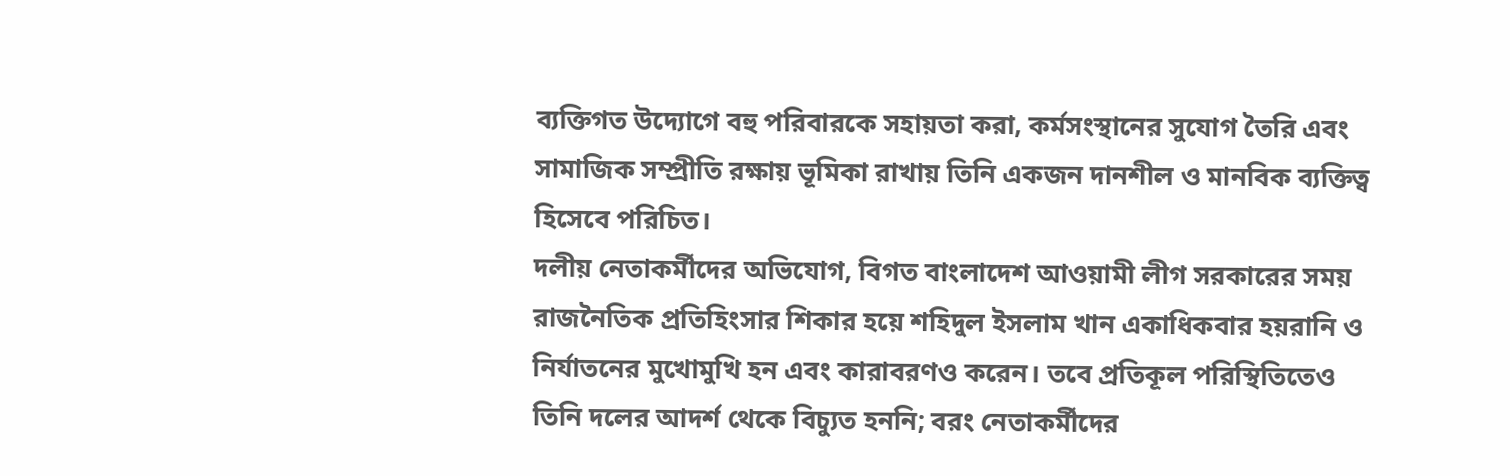ব্যক্তিগত উদ্যোগে বহু পরিবারকে সহায়তা করা, কর্মসংস্থানের সুযোগ তৈরি এবং সামাজিক সম্প্রীতি রক্ষায় ভূমিকা রাখায় তিনি একজন দানশীল ও মানবিক ব্যক্তিত্ব হিসেবে পরিচিত।
দলীয় নেতাকর্মীদের অভিযোগ, বিগত বাংলাদেশ আওয়ামী লীগ সরকারের সময় রাজনৈতিক প্রতিহিংসার শিকার হয়ে শহিদুল ইসলাম খান একাধিকবার হয়রানি ও নির্যাতনের মুখোমুখি হন এবং কারাবরণও করেন। তবে প্রতিকূল পরিস্থিতিতেও তিনি দলের আদর্শ থেকে বিচ্যুত হননি; বরং নেতাকর্মীদের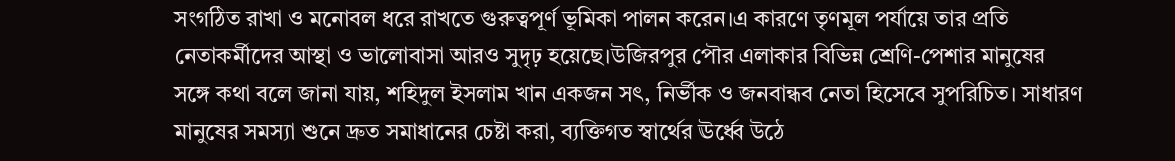সংগঠিত রাখা ও মনোবল ধরে রাখতে গুরুত্বপূর্ণ ভূমিকা পালন করেন।এ কারণে তৃণমূল পর্যায়ে তার প্রতি নেতাকর্মীদের আস্থা ও ভালোবাসা আরও সুদৃঢ় হয়েছে।উজিরপুর পৌর এলাকার বিভিন্ন শ্রেণি-পেশার মানুষের সঙ্গে কথা বলে জানা যায়, শহিদুল ইসলাম খান একজন সৎ, নির্ভীক ও জনবান্ধব নেতা হিসেবে সুপরিচিত। সাধারণ মানুষের সমস্যা শুনে দ্রুত সমাধানের চেষ্টা করা, ব্যক্তিগত স্বার্থের ঊর্ধ্বে উঠে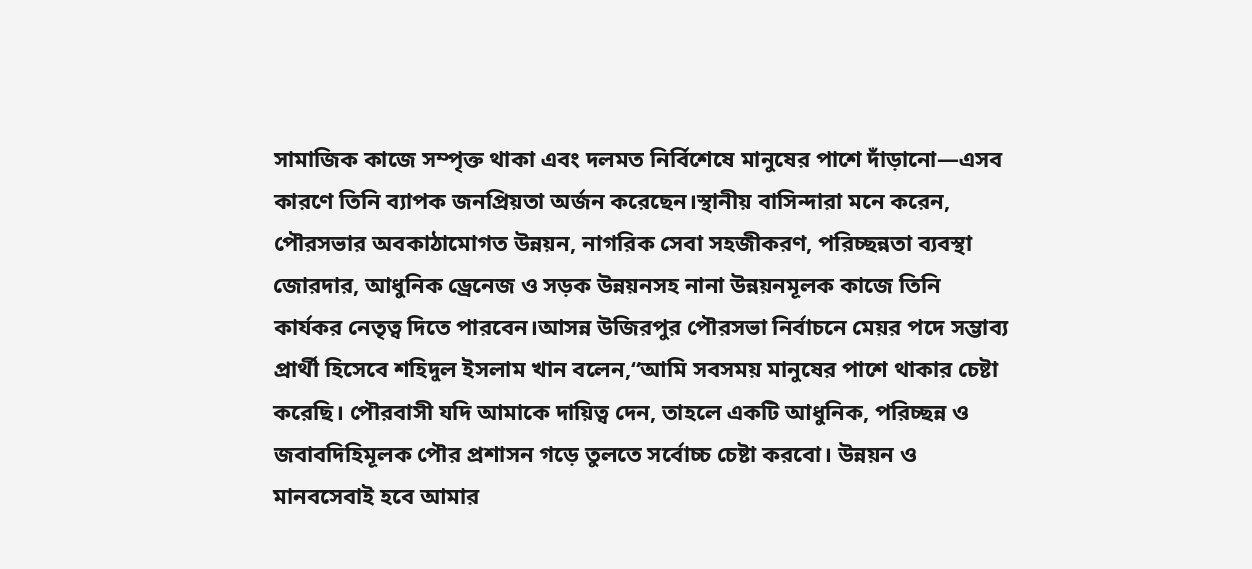সামাজিক কাজে সম্পৃক্ত থাকা এবং দলমত নির্বিশেষে মানুষের পাশে দাঁড়ানো—এসব কারণে তিনি ব্যাপক জনপ্রিয়তা অর্জন করেছেন।স্থানীয় বাসিন্দারা মনে করেন, পৌরসভার অবকাঠামোগত উন্নয়ন, নাগরিক সেবা সহজীকরণ, পরিচ্ছন্নতা ব্যবস্থা জোরদার, আধুনিক ড্রেনেজ ও সড়ক উন্নয়নসহ নানা উন্নয়নমূলক কাজে তিনি কার্যকর নেতৃত্ব দিতে পারবেন।আসন্ন উজিরপুর পৌরসভা নির্বাচনে মেয়র পদে সম্ভাব্য প্রার্থী হিসেবে শহিদুল ইসলাম খান বলেন,“আমি সবসময় মানুষের পাশে থাকার চেষ্টা করেছি। পৌরবাসী যদি আমাকে দায়িত্ব দেন, তাহলে একটি আধুনিক, পরিচ্ছন্ন ও জবাবদিহিমূলক পৌর প্রশাসন গড়ে তুলতে সর্বোচ্চ চেষ্টা করবো। উন্নয়ন ও মানবসেবাই হবে আমার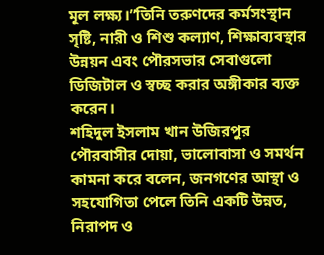মূল লক্ষ্য।”তিনি তরুণদের কর্মসংস্থান সৃষ্টি, নারী ও শিশু কল্যাণ, শিক্ষাব্যবস্থার উন্নয়ন এবং পৌরসভার সেবাগুলো ডিজিটাল ও স্বচ্ছ করার অঙ্গীকার ব্যক্ত করেন।
শহিদুল ইসলাম খান উজিরপুর পৌরবাসীর দোয়া, ভালোবাসা ও সমর্থন কামনা করে বলেন, জনগণের আস্থা ও সহযোগিতা পেলে তিনি একটি উন্নত, নিরাপদ ও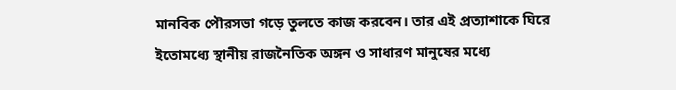মানবিক পৌরসভা গড়ে তুলতে কাজ করবেন। তার এই প্রত্যাশাকে ঘিরে ইতোমধ্যে স্থানীয় রাজনৈতিক অঙ্গন ও সাধারণ মানুষের মধ্যে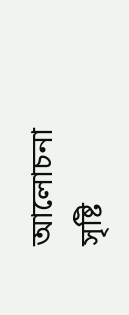আলোচনা সৃষ্টি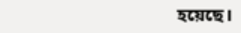হয়েছে।